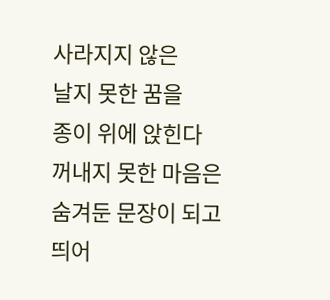사라지지 않은
날지 못한 꿈을
종이 위에 앉힌다
꺼내지 못한 마음은
숨겨둔 문장이 되고
띄어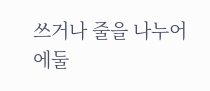쓰거나 줄을 나누어
에둘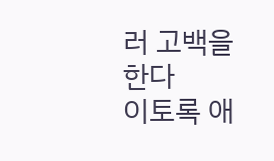러 고백을 한다
이토록 애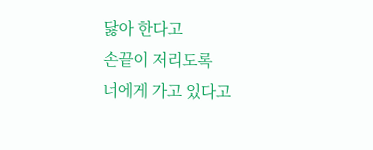닳아 한다고
손끝이 저리도록
너에게 가고 있다고